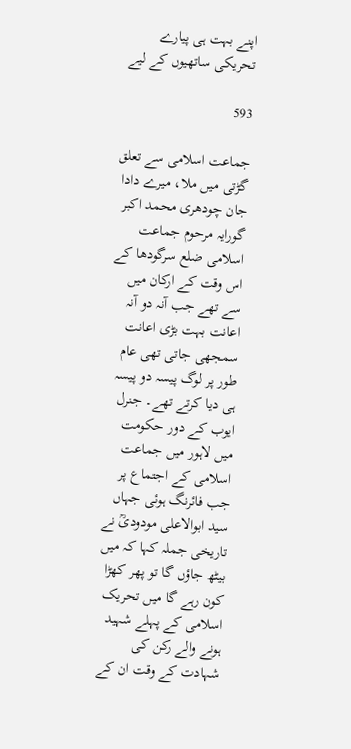اپنے بہت ہی پیارے تحریکی ساتھیوں کے لیے

593

جماعت اسلامی سے تعلق گڑتی میں ملا، میرے دادا جان چودھری محمد اکبر گورایہ مرحوم جماعت اسلامی ضلع سرگودھا کے اس وقت کے ارکان میں سے تھے جب آنہ دو آنہ اعانت بہت بڑی اعانت سمجھی جاتی تھی عام طور پر لوگ پیسہ دو پیسہ ہی دیا کرتے تھے۔ جنرل ایوب کے دور حکومت میں لاہور میں جماعت اسلامی کے اجتماع پر جب فائرنگ ہوئی جہاں سید ابوالاعلی مودودیؒ نے تاریخی جملہ کہا کہ میں بیٹھ جاؤں گا تو پھر کھڑا کون رہے گا میں تحریک اسلامی کے پہلے شہید ہونے والے رکن کی شہادت کے وقت ان کے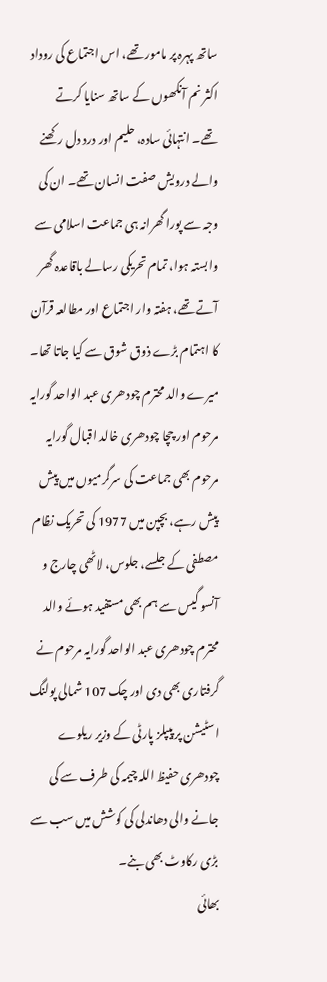ساتھ پہرہ پر مامور تھے، اس اجتماع کی روداد اکثر نم آنکھوں کے ساتھ سنایا کرتے تھے۔ انتہائی سادہ، حلیم اور درد دل رکھنے والے درویش صفت انسان تھے۔ ان کی وجہ سے پورا گھرانہ ہی جماعت اسلامی سے وابستہ ہوا، تمام تحریکی رسالے باقاعدہ گھر آتے تھے، ہفتہ وار اجتماع اور مطالعہ قرآن کا اہتمام بڑے ذوق شوق سے کیا جاتا تھا۔ میرے والد محترم چودھری عبد الواحد گورایہ مرحوم اور چچا چودھری خالد اقبال گورایہ مرحوم بھی جماعت کی سرگرمیوں میں پیش پیش رہے، بچپن میں 1977 کی تحریک نظام مصطفی کے جلسے، جلوس، لاٹھی چارج و آنسو گیس سے ہم بھی مستفید ہوئے والد محترم چودھری عبد الواحد گورایہ مرحوم نے گرفتاری بھی دی اور چک 107 شمالی پولنگ اسٹیشن پر پیپلز پارٹی کے وزیر ریلوے چودھری حفیظ اللہ چیمہ کی طرف سے کی جانے والی دھاندلی کی کوشش میں سب سے بڑی رکاوٹ بھی بنے۔
بھائی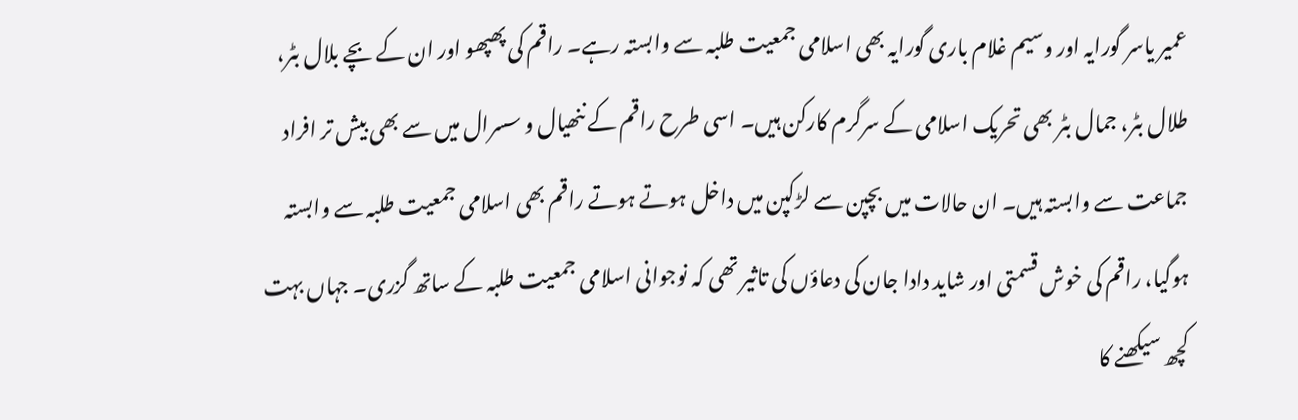عمیر یاسر گورایہ اور وسیم غلام باری گورایہ بھی اسلامی جمعیت طلبہ سے وابستہ رہے۔ راقم کی پھپھو اور ان کے بچے بلال بٹر، طلال بٹر، جمال بٹر بھی تحریک اسلامی کے سرگرم کارکن ہیں۔ اسی طرح راقم کے ننھیال و سسرال میں سے بھی بیش تر افراد جماعت سے وابستہ ہیں۔ ان حالات میں بچپن سے لڑکپن میں داخل ہوتے ہوتے راقم بھی اسلامی جمعیت طلبہ سے وابستہ ہوگیا، راقم کی خوش قسمتی اور شاید دادا جان کی دعاؤں کی تاثیر تھی کہ نوجوانی اسلامی جمعیت طلبہ کے ساتھ گزری۔ جہاں بہت کچھ سیکھنے کا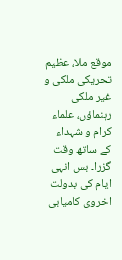موقع ملا، عظیم تحریکی ملکی و غیر ملکی رہنماؤں، علماء کرام و شہداء کے ساتھ وقت گزرا۔ بس انہی ایام کی بدولت اخروی کامیابی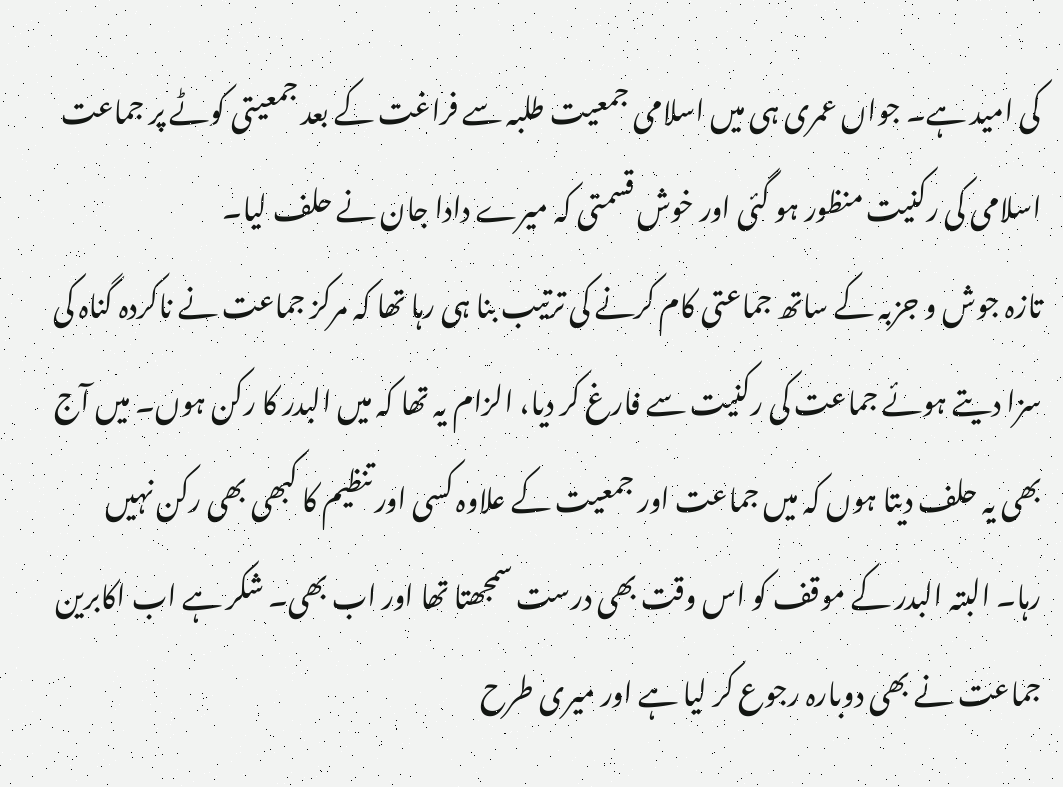کی امید ہے۔ جواں عمری ہی میں اسلامی جمعیت طلبہ سے فراغت کے بعد جمعیتی کوٹے پر جماعت اسلامی کی رکنیت منظور ہو گئی اور خوش قسمتی کہ میرے دادا جان نے حلف لیا۔
تازہ جوش و جزبہ کے ساتھ جماعتی کام کرنے کی ترتیب بنا ہی رہا تھا کہ مرکز جماعت نے ناکردہ گناہ کی سزا دیتے ہوئے جماعت کی رکنیت سے فارغ کر دیا، الزام یہ تھا کہ میں البدر کا رکن ہوں۔ میں آج بھی یہ حلف دیتا ہوں کہ میں جماعت اور جمعیت کے علاوہ کسی اور تنظیم کا کبھی بھی رکن نہیں رہا۔ البتہ البدر کے موقف کو اس وقت بھی درست سمجھتا تھا اور اب بھی۔ شکر ہے اب اکابرین جماعت نے بھی دوبارہ رجوع کر لیا ہے اور میری طرح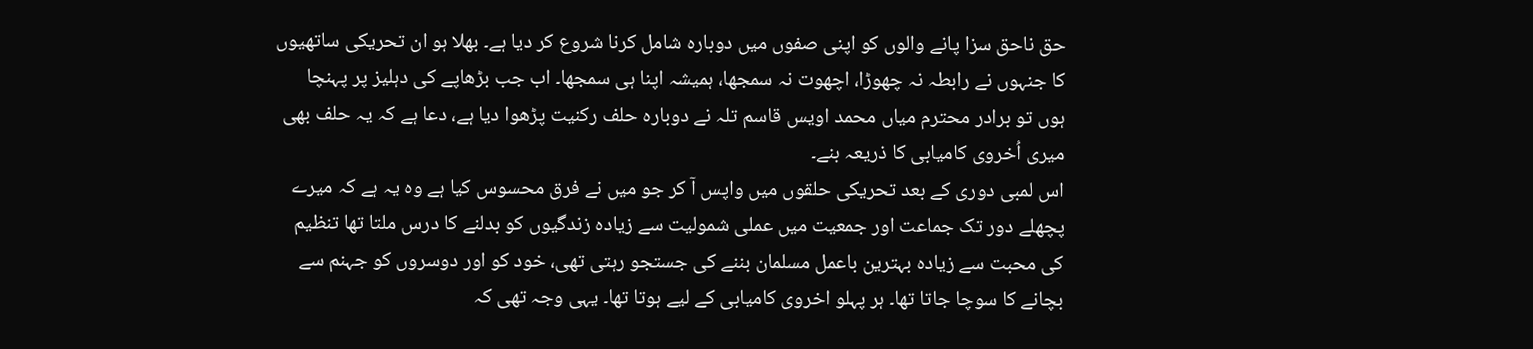حق ناحق سزا پانے والوں کو اپنی صفوں میں دوبارہ شامل کرنا شروع کر دیا ہے۔ بھلا ہو ان تحریکی ساتھیوں کا جنہوں نے رابطہ نہ چھوڑا، اچھوت نہ سمجھا، ہمیشہ اپنا ہی سمجھا۔ اب جب بڑھاپے کی دہلیز پر پہنچا ہوں تو برادر محترم میاں محمد اویس قاسم تلہ نے دوبارہ حلف رکنیت پڑھوا دیا ہے، دعا ہے کہ یہ حلف بھی میری اُخروی کامیابی کا ذریعہ بنے۔
اس لمبی دوری کے بعد تحریکی حلقوں میں واپس آ کر جو میں نے فرق محسوس کیا ہے وہ یہ ہے کہ میرے پچھلے دور تک جماعت اور جمعیت میں عملی شمولیت سے زیادہ زندگیوں کو بدلنے کا درس ملتا تھا تنظیم کی محبت سے زیادہ بہترین باعمل مسلمان بننے کی جستجو رہتی تھی، خود کو اور دوسروں کو جہنم سے بچانے کا سوچا جاتا تھا۔ ہر پہلو اخروی کامیابی کے لیے ہوتا تھا۔ یہی وجہ تھی کہ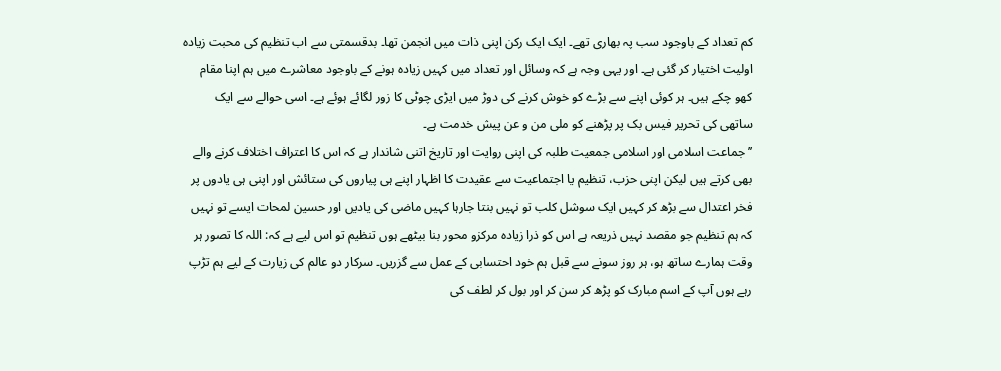کم تعداد کے باوجود سب پہ بھاری تھے۔ ایک ایک رکن اپنی ذات میں انجمن تھا۔ بدقسمتی سے اب تنظیم کی محبت زیادہ اولیت اختیار کر گئی ہے۔ اور یہی وجہ ہے کہ وسائل اور تعداد میں کہیں زیادہ ہونے کے باوجود معاشرے میں ہم اپنا مقام کھو چکے ہیں۔ ہر کوئی اپنے سے بڑے کو خوش کرنے کی دوڑ میں ایڑی چوٹی کا زور لگائے ہوئے ہے۔ اسی حوالے سے ایک ساتھی کی تحریر فیس بک پر پڑھنے کو ملی من و عن پیش خدمت ہے۔
’’جماعت اسلامی اور اسلامی جمعیت طلبہ کی اپنی روایت اور تاریخ اتنی شاندار ہے کہ اس کا اعتراف اختلاف کرنے والے بھی کرتے ہیں لیکن اپنی حزب، تنظیم یا اجتماعیت سے عقیدت کا اظہار اپنے ہی پیاروں کی ستائش اور اپنی ہی یادوں پر فخر اعتدال سے بڑھ کر کہیں ایک سوشل کلب تو نہیں بنتا جارہا کہیں ماضی کی یادیں اور حسین لمحات ایسے تو نہیں کہ ہم تنظیم جو مقصد نہیں ذریعہ ہے اس کو ذرا زیادہ مرکزو محور بنا بیٹھے ہوں تنظیم تو اس لیے ہے کہ: اللہ کا تصور ہر وقت ہمارے ساتھ ہو، ہر روز سونے سے قبل ہم خود احتسابی کے عمل سے گزریں۔ سرکار دو عالم کی زیارت کے لیے ہم تڑپ رہے ہوں آپ کے اسم مبارک کو پڑھ کر سن کر اور بول کر لطف کی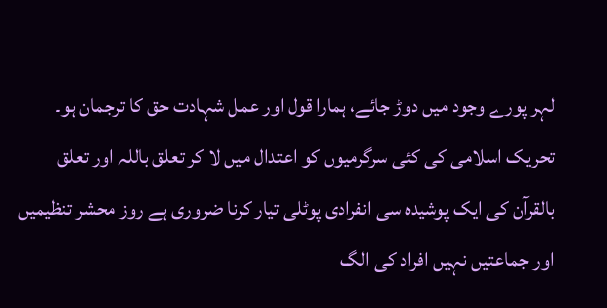لہر پورے وجود میں دوڑ جائے، ہمارا قول اور عمل شہادت حق کا ترجمان ہو۔ تحریک اسلامی کی کئی سرگرمیوں کو اعتدال میں لا کر تعلق باللہ اور تعلق بالقرآن کی ایک پوشیدہ سی انفرادی پوٹلی تیار کرنا ضروری ہے روز محشر تنظیمیں اور جماعتیں نہیں افراد کی الگ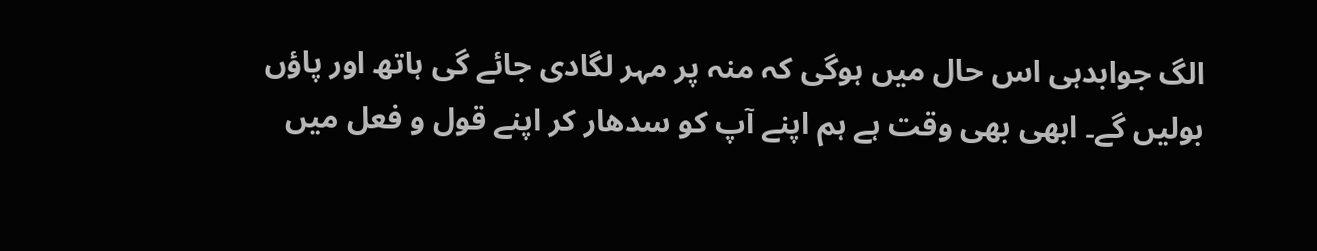الگ جوابدہی اس حال میں ہوگی کہ منہ پر مہر لگادی جائے گی ہاتھ اور پاؤں بولیں گے۔ ابھی بھی وقت ہے ہم اپنے آپ کو سدھار کر اپنے قول و فعل میں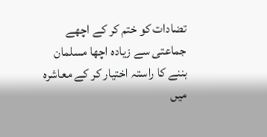تضادات کو ختم کر کے اچھے جماعتی سے زیادہ اچھا مسلمان بننے کا راستہ اختیار کر کے معاشرہ میں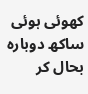کھوئی ہوئی ساکھ دوبارہ بحال کر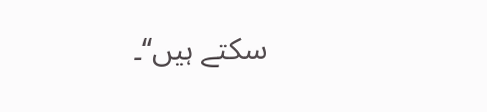سکتے ہیں‘‘۔